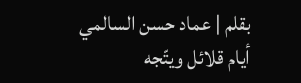بقلم | عماد حسن السالمي
أيام قلائل ويتّجه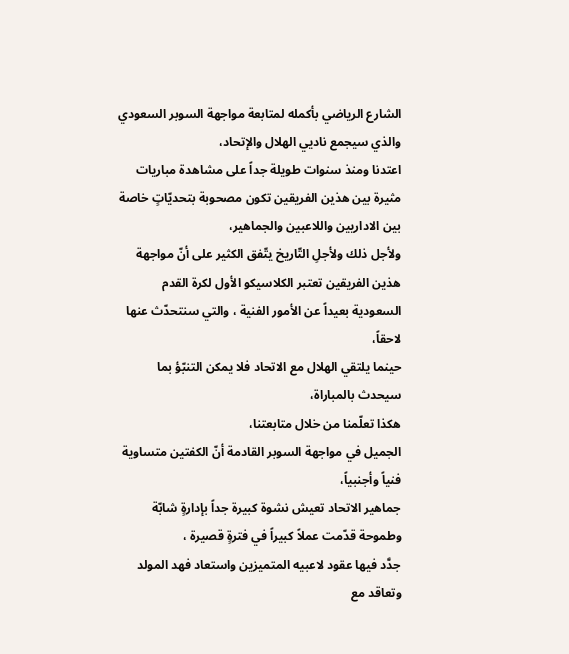الشارع الرياضي بأكمله لمتابعة مواجهة السوبر السعودي والذي سيجمع ناديي الهلال والإتحاد،
اعتدنا ومنذ سنوات طويلة جداً على مشاهدة مباريات مثيرة بين هذين الفريقين تكون مصحوبة بتحديّاتٍ خاصة بين الاداريين واللاعبين والجماهير،
ولأجل ذلك ولأجلِ التّاريخ يتّفق الكثير على أنّ مواجهة هذين الفريقين تعتبر الكلاسيكو الأول لكرة القدم السعودية بعيداً عن الأمور الفنية ، والتي سنتحدّث عنها لاحقاً،
حينما يلتقي الهلال مع الاتحاد فلا يمكن التنبّؤ بما سيحدث بالمباراة،
هكذا تعلّمنا من خلال متابعتنا،
الجميل في مواجهة السوبر القادمة أنّ الكفتين متساوية فنياً وأجنبياً،
جماهير الاتحاد تعيش نشوة كبيرة جداً بإدارةٍ شابّة وطموحة قدّمت عملاً كبيراً في فترةٍ قصيرة ،
جدَّد فيها عقود لاعبيه المتميزين واستعاد فهد المولد وتعاقد مع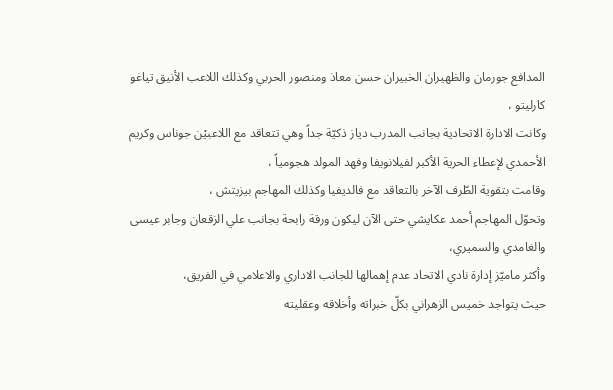المدافع جورمان والظهيران الخبيران حسن معاذ ومنصور الحربي وكذلك اللاعب الأنيق تياغو كارليتو ،
وكانت الادارة الاتحادية بجانب المدرب دياز ذكيّة جداً وهي تتعاقد مع اللاعبيْن جوناس وكريم الأحمدي لإعطاء الحرية الأكبر لفيلانويفا وفهد المولد هجومياً ،
وقامت بتقوية الطّرف الآخر بالتعاقد مع فالديفيا وكذلك المهاجم بيزيتش ،
وتحوّل المهاجم أحمد عكايشي حتى الآن ليكون ورقة رابحة بجانب علي الزقعان وجابر عيسى والغامدي والسميري،
وأكثر ماميّز إدارة نادي الاتحاد عدم إهمالها للجانب الاداري والاعلامي في الفريق،
حيث يتواجد خميس الزهراني بكلّ خبراته وأخلاقه وعقليته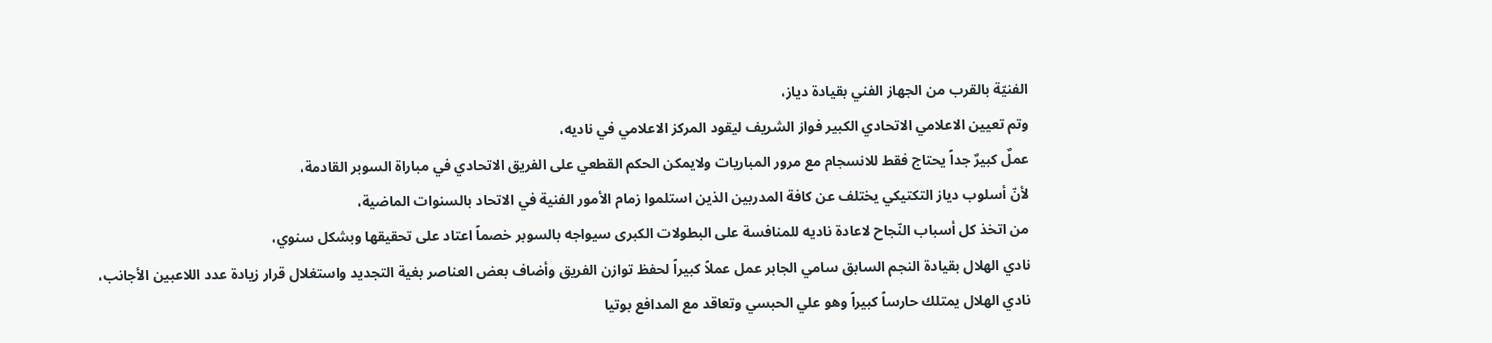الفنيّة بالقرب من الجهاز الفني بقيادة دياز،
وتم تعيين الاعلامي الاتحادي الكبير فواز الشريف ليقود المركز الاعلامي في ناديه،
عملٌ كبيرٌ جداً يحتاج فقط للانسجام مع مرور المباريات ولايمكن الحكم القطعي على الفريق الاتحادي في مباراة السوبر القادمة،
لأنّ أسلوب دياز التكتيكي يختلف عن كافة المدربين الذين استلموا زمام الأمور الفنية في الاتحاد بالسنوات الماضية،
من اتخذ كل أسباب النّجاح لاعادة ناديه للمنافسة على البطولات الكبرى سيواجه بالسوبر خصماً اعتاد على تحقيقها وبشكل سنوي،
نادي الهلال بقيادة النجم السابق سامي الجابر عمل عملاً كبيراً لحفظ توازن الفريق وأضاف بعض العناصر بغية التجديد واستغلال قرار زيادة عدد اللاعبين الأجانب،
نادي الهلال يمتلك حارساً كبيراً وهو علي الحبسي وتعاقد مع المدافع بوتيا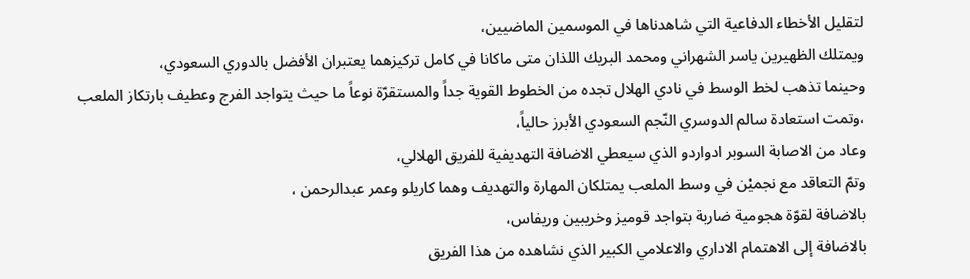لتقليل الأخطاء الدفاعية التي شاهدناها في الموسمين الماضيين،
ويمتلك الظهيرين ياسر الشهراني ومحمد البريك اللذان متى ماكانا في كامل تركيزهما يعتبران الأفضل بالدوري السعودي،
وحينما تذهب لخط الوسط في نادي الهلال تجده من الخطوط القوية جداً والمستقرّة نوعاً ما حيث يتواجد الفرج وعطيف بارتكاز الملعب ،وتمت استعادة سالم الدوسري النّجم السعودي الأبرز حالياً،
وعاد من الاصابة السوبر ادواردو الذي سيعطي الاضافة التهديفية للفريق الهلالي،
وتمّ التعاقد مع نجميْن في وسط الملعب يمتلكان المهارة والتهديف وهما كاريلو وعمر عبدالرحمن ،
بالاضافة لقوّة هجومية ضاربة بتواجد قوميز وخريبين وريفاس،
بالاضافة إلى الاهتمام الاداري والاعلامي الكبير الذي نشاهده من هذا الفريق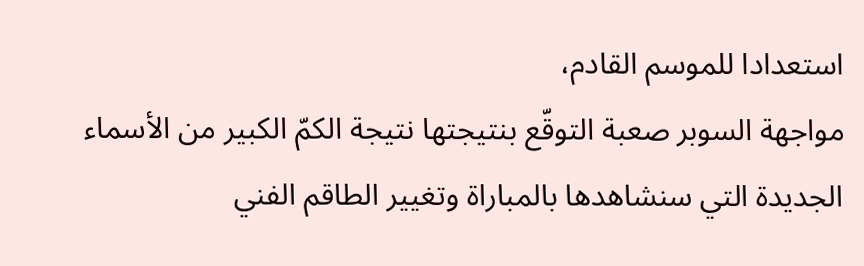استعدادا للموسم القادم،
مواجهة السوبر صعبة التوقّع بنتيجتها نتيجة الكمّ الكبير من الأسماء الجديدة التي سنشاهدها بالمباراة وتغيير الطاقم الفني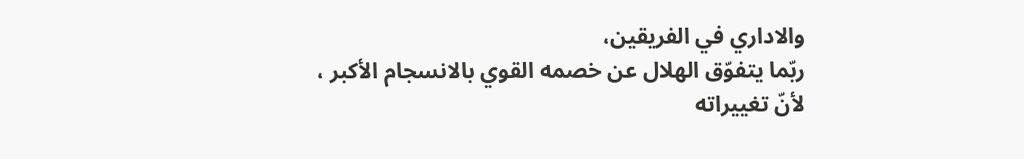والاداري في الفريقين،
ربّما يتفوّق الهلال عن خصمه القوي بالانسجام الأكبر ،
لأنّ تغييراته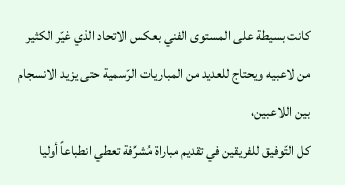كانت بسيطة على المستوى الفني بعكس الاتحاد الذي غيّر الكثير من لاعبيه ويحتاج للعديد من المباريات الرّسمية حتى يزيد الانسجام بين اللاعبين،
كل التّوفيق للفريقين في تقديم مباراة مُشرِّفة تعطي انطباعاً أوليا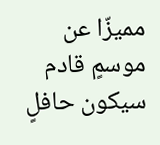مميزّا عن موسمٍ قادم سيكون حافلٍ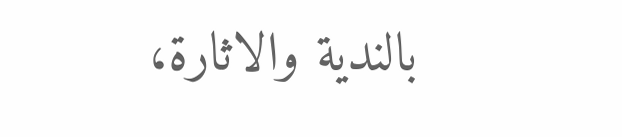بالندية والاثارة،